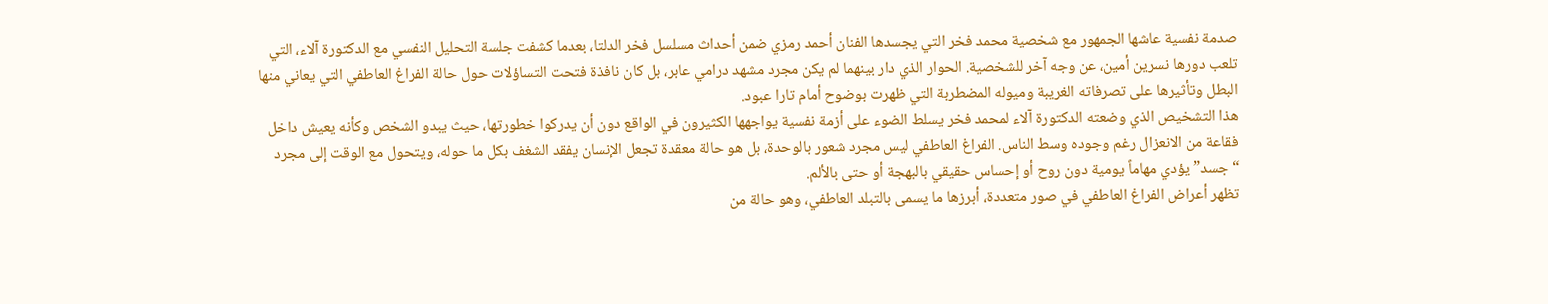صدمة نفسية عاشها الجمهور مع شخصية محمد فخر التي يجسدها الفنان أحمد رمزي ضمن أحداث مسلسل فخر الدلتا، بعدما كشفت جلسة التحليل النفسي مع الدكتورة آلاء، التي تلعب دورها نسرين أمين، عن وجه آخر للشخصية. الحوار الذي دار بينهما لم يكن مجرد مشهد درامي عابر، بل كان نافذة فتحت التساؤلات حول حالة الفراغ العاطفي التي يعاني منها البطل وتأثيرها على تصرفاته الغريبة وميوله المضطربة التي ظهرت بوضوح أمام تارا عبود.
هذا التشخيص الذي وضعته الدكتورة آلاء لمحمد فخر يسلط الضوء على أزمة نفسية يواجهها الكثيرون في الواقع دون أن يدركوا خطورتها، حيث يبدو الشخص وكأنه يعيش داخل فقاعة من الانعزال رغم وجوده وسط الناس. الفراغ العاطفي ليس مجرد شعور بالوحدة، بل هو حالة معقدة تجعل الإنسان يفقد الشغف بكل ما حوله، ويتحول مع الوقت إلى مجرد “جسد” يؤدي مهاماً يومية دون روح أو إحساس حقيقي بالبهجة أو حتى بالألم.
تظهر أعراض الفراغ العاطفي في صور متعددة، أبرزها ما يسمى بالتبلد العاطفي، وهو حالة من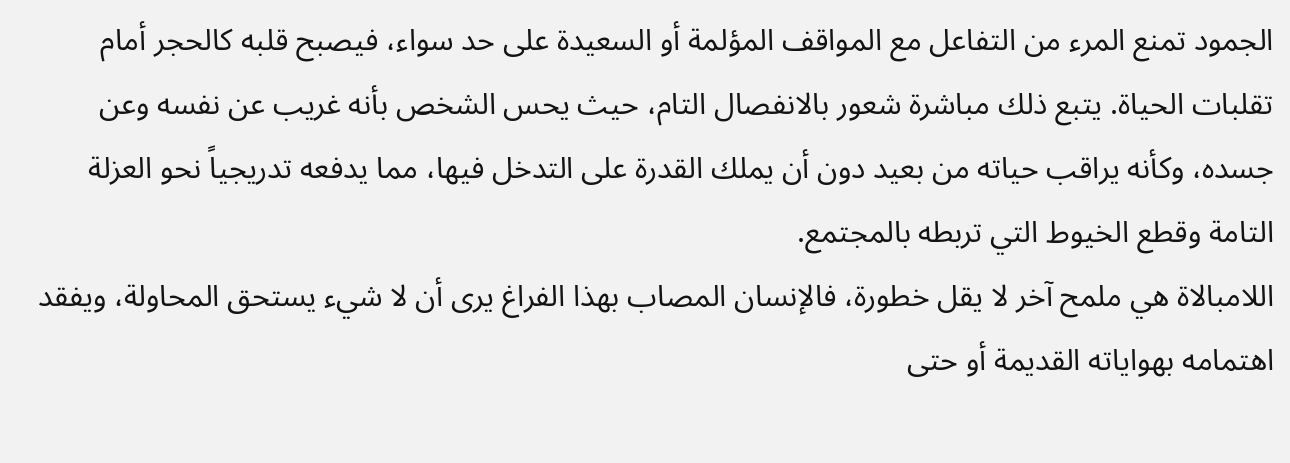الجمود تمنع المرء من التفاعل مع المواقف المؤلمة أو السعيدة على حد سواء، فيصبح قلبه كالحجر أمام تقلبات الحياة. يتبع ذلك مباشرة شعور بالانفصال التام، حيث يحس الشخص بأنه غريب عن نفسه وعن جسده، وكأنه يراقب حياته من بعيد دون أن يملك القدرة على التدخل فيها، مما يدفعه تدريجياً نحو العزلة التامة وقطع الخيوط التي تربطه بالمجتمع.
اللامبالاة هي ملمح آخر لا يقل خطورة، فالإنسان المصاب بهذا الفراغ يرى أن لا شيء يستحق المحاولة، ويفقد اهتمامه بهواياته القديمة أو حتى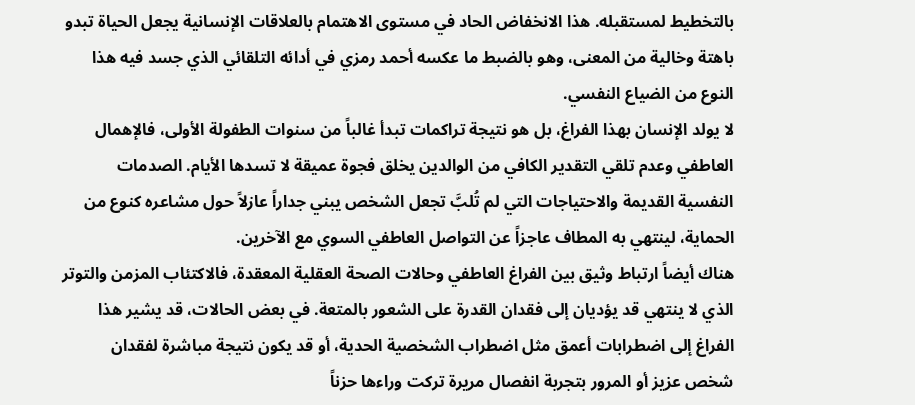بالتخطيط لمستقبله. هذا الانخفاض الحاد في مستوى الاهتمام بالعلاقات الإنسانية يجعل الحياة تبدو باهتة وخالية من المعنى، وهو بالضبط ما عكسه أحمد رمزي في أدائه التلقائي الذي جسد فيه هذا النوع من الضياع النفسي.
لا يولد الإنسان بهذا الفراغ، بل هو نتيجة تراكمات تبدأ غالباً من سنوات الطفولة الأولى، فالإهمال العاطفي وعدم تلقي التقدير الكافي من الوالدين يخلق فجوة عميقة لا تسدها الأيام. الصدمات النفسية القديمة والاحتياجات التي لم تُلبَّ تجعل الشخص يبني جداراً عازلاً حول مشاعره كنوع من الحماية، لينتهي به المطاف عاجزاً عن التواصل العاطفي السوي مع الآخرين.
هناك أيضاً ارتباط وثيق بين الفراغ العاطفي وحالات الصحة العقلية المعقدة، فالاكتئاب المزمن والتوتر الذي لا ينتهي قد يؤديان إلى فقدان القدرة على الشعور بالمتعة. في بعض الحالات، قد يشير هذا الفراغ إلى اضطرابات أعمق مثل اضطراب الشخصية الحدية، أو قد يكون نتيجة مباشرة لفقدان شخص عزيز أو المرور بتجربة انفصال مريرة تركت وراءها حزناً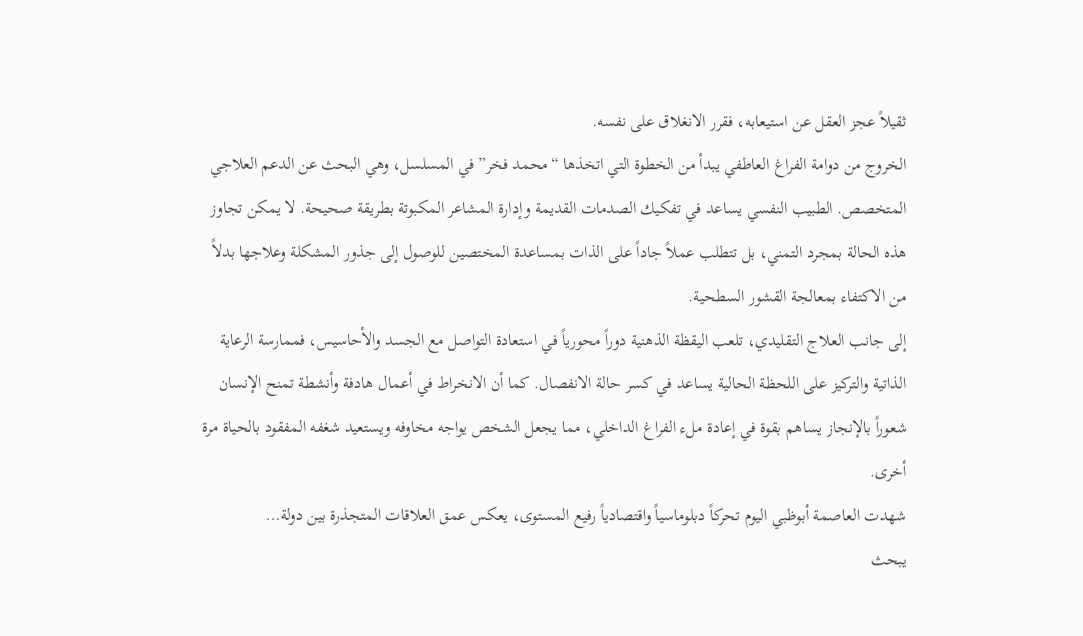ثقيلاً عجز العقل عن استيعابه، فقرر الانغلاق على نفسه.
الخروج من دوامة الفراغ العاطفي يبدأ من الخطوة التي اتخذها “محمد فخر” في المسلسل، وهي البحث عن الدعم العلاجي المتخصص. الطبيب النفسي يساعد في تفكيك الصدمات القديمة وإدارة المشاعر المكبوتة بطريقة صحيحة. لا يمكن تجاوز هذه الحالة بمجرد التمني، بل تتطلب عملاً جاداً على الذات بمساعدة المختصين للوصول إلى جذور المشكلة وعلاجها بدلاً من الاكتفاء بمعالجة القشور السطحية.
إلى جانب العلاج التقليدي، تلعب اليقظة الذهنية دوراً محورياً في استعادة التواصل مع الجسد والأحاسيس، فممارسة الرعاية الذاتية والتركيز على اللحظة الحالية يساعد في كسر حالة الانفصال. كما أن الانخراط في أعمال هادفة وأنشطة تمنح الإنسان شعوراً بالإنجاز يساهم بقوة في إعادة ملء الفراغ الداخلي، مما يجعل الشخص يواجه مخاوفه ويستعيد شغفه المفقود بالحياة مرة أخرى.
شهدت العاصمة أبوظبي اليوم تحركاً دبلوماسياً واقتصادياً رفيع المستوى، يعكس عمق العلاقات المتجذرة بين دولة…
يبحث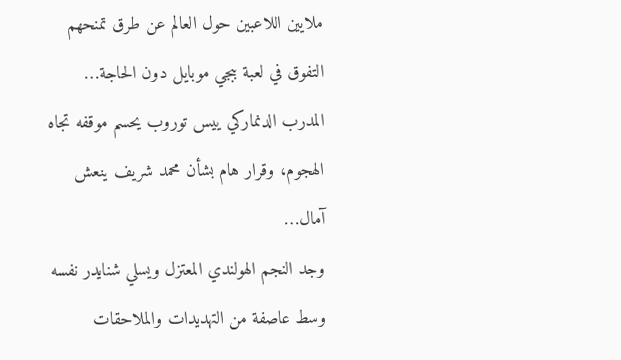ملايين اللاعبين حول العالم عن طرق تمنحهم التفوق في لعبة ببجي موبايل دون الحاجة…
المدرب الدنماركي ييس توروب يحسم موقفه تجاه الهجوم، وقرار هام بشأن محمد شريف ينعش آمال…
وجد النجم الهولندي المعتزل ويسلي شنايدر نفسه وسط عاصفة من التهديدات والملاحقات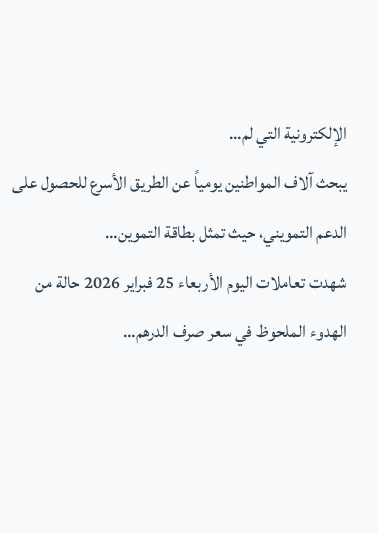الإلكترونية التي لم…
يبحث آلاف المواطنين يومياً عن الطريق الأسرع للحصول على الدعم التمويني، حيث تمثل بطاقة التموين…
شهدت تعاملات اليوم الأربعاء 25 فبراير 2026 حالة من الهدوء الملحوظ في سعر صرف الدرهم…